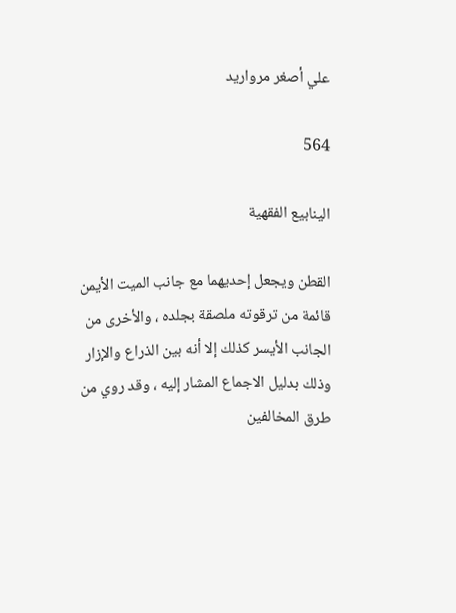علي أصغر مرواريد

564

الينابيع الفقهية

القطن ويجعل إحديهما مع جانب الميت الأيمن قائمة من ترقوته ملصقة بجلده ، والأخرى من الجانب الأيسر كذلك إلا أنه بين الذراع والإزار وذلك بدليل الاجماع المشار إليه ، وقد روي من طرق المخالفين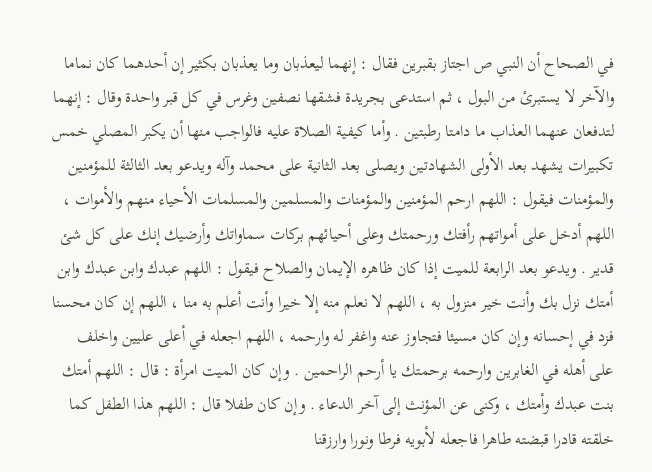في الصحاح أن النبي ص اجتاز بقبرين فقال : إنهما ليعذبان وما يعذبان بكثير إن أحدهما كان نماما والآخر لا يستبرئ من البول ، ثم استدعى بجريدة فشقها نصفين وغرس في كل قبر واحدة وقال : إنهما لتدفعان عنهما العذاب ما دامتا رطبتين . وأما كيفية الصلاة عليه فالواجب منها أن يكبر المصلي خمس تكبيرات يشهد بعد الأولى الشهادتين ويصلى بعد الثانية على محمد وآله ويدعو بعد الثالثة للمؤمنين والمؤمنات فيقول : اللهم ارحم المؤمنين والمؤمنات والمسلمين والمسلمات الأحياء منهم والأموات ، اللهم أدخل على أمواتهم رأفتك ورحمتك وعلى أحيائهم بركات سماواتك وأرضيك إنك على كل شئ قدير . ويدعو بعد الرابعة للميت إذا كان ظاهره الإيمان والصلاح فيقول : اللهم عبدك وابن عبدك وابن أمتك نزل بك وأنت خير منزول به ، اللهم لا نعلم منه إلا خيرا وأنت أعلم به منا ، اللهم إن كان محسنا فزد في إحسانه وإن كان مسيئا فتجاوز عنه واغفر له وارحمه ، اللهم اجعله في أعلى عليين واخلف على أهله في الغابرين وارحمه برحمتك يا أرحم الراحمين . وإن كان الميت امرأة : قال : اللهم أمتك بنت عبدك وأمتك ، وكنى عن المؤنث إلى آخر الدعاء . وإن كان طفلا قال : اللهم هذا الطفل كما خلقته قادرا قبضته طاهرا فاجعله لأبويه فرطا ونورا وارزقنا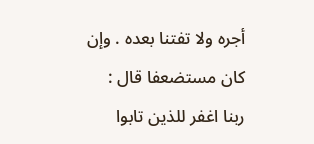أجره ولا تفتنا بعده . وإن كان مستضعفا قال : ربنا اغفر للذين تابوا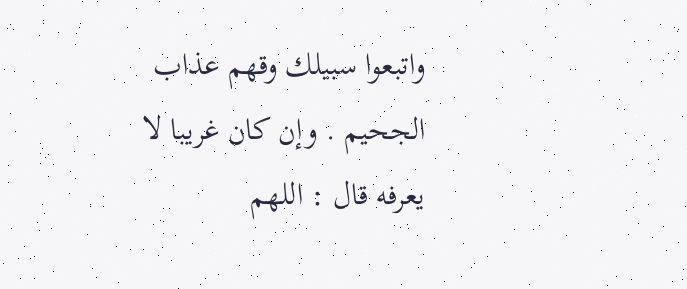واتبعوا سبيلك وقهم عذاب الجحيم . وإن كان غريبا لا يعرفه قال : اللهم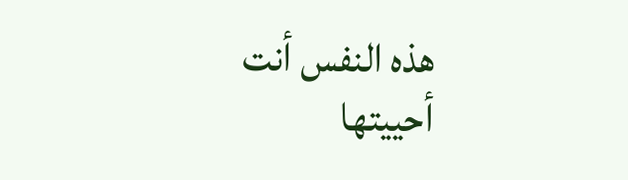هذه النفس أنت أحييتها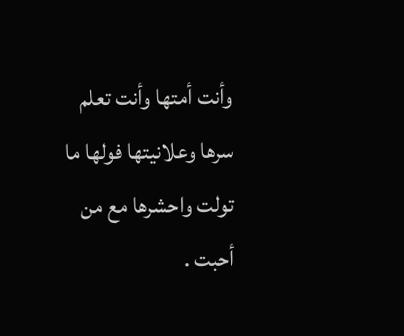وأنت أمتها وأنت تعلم سرها وعلانيتها فولها ما تولت واحشرها مع من أحبت .